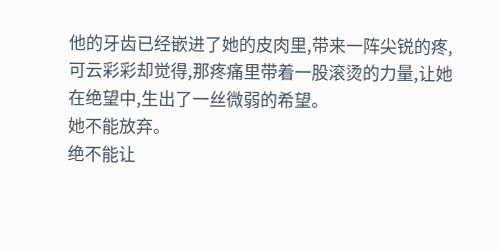他的牙齿已经嵌进了她的皮肉里,带来一阵尖锐的疼,可云彩彩却觉得,那疼痛里带着一股滚烫的力量,让她在绝望中,生出了一丝微弱的希望。
她不能放弃。
绝不能让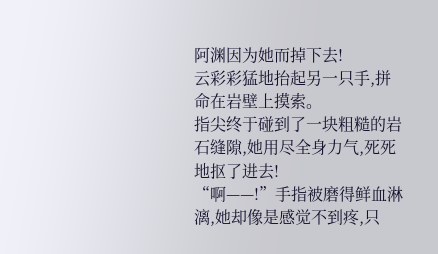阿渊因为她而掉下去!
云彩彩猛地抬起另一只手,拼命在岩壁上摸索。
指尖终于碰到了一块粗糙的岩石缝隙,她用尽全身力气,死死地抠了进去!
“啊——!”手指被磨得鲜血淋漓,她却像是感觉不到疼,只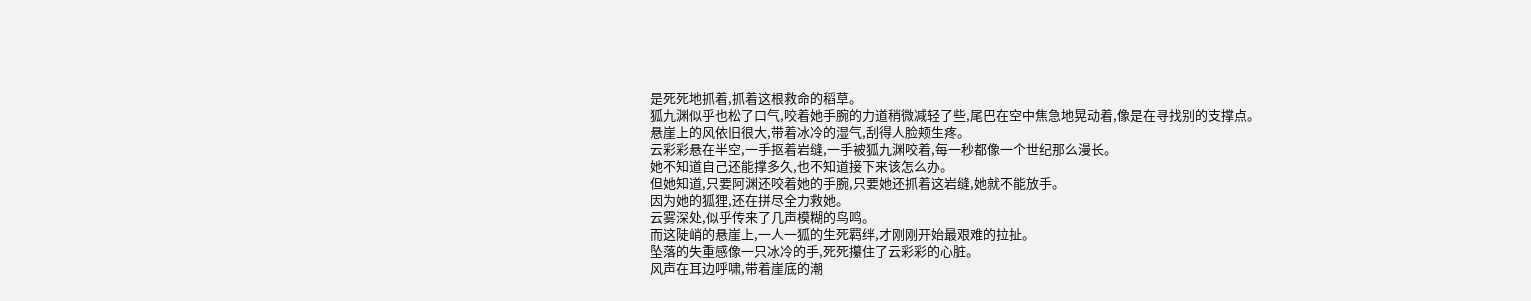是死死地抓着,抓着这根救命的稻草。
狐九渊似乎也松了口气,咬着她手腕的力道稍微减轻了些,尾巴在空中焦急地晃动着,像是在寻找别的支撑点。
悬崖上的风依旧很大,带着冰冷的湿气,刮得人脸颊生疼。
云彩彩悬在半空,一手抠着岩缝,一手被狐九渊咬着,每一秒都像一个世纪那么漫长。
她不知道自己还能撑多久,也不知道接下来该怎么办。
但她知道,只要阿渊还咬着她的手腕,只要她还抓着这岩缝,她就不能放手。
因为她的狐狸,还在拼尽全力救她。
云雾深处,似乎传来了几声模糊的鸟鸣。
而这陡峭的悬崖上,一人一狐的生死羁绊,才刚刚开始最艰难的拉扯。
坠落的失重感像一只冰冷的手,死死攥住了云彩彩的心脏。
风声在耳边呼啸,带着崖底的潮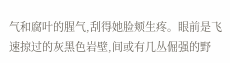气和腐叶的腥气,刮得她脸颊生疼。眼前是飞速掠过的灰黑色岩壁,间或有几丛倔强的野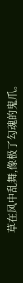草在风中乱舞,像极了勾魂的鬼爪。